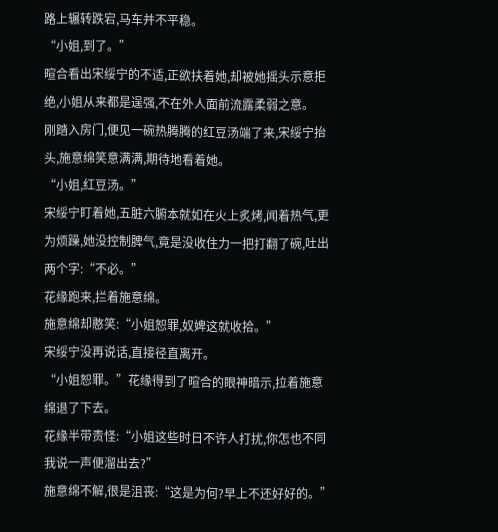路上辗转跌宕,马车并不平稳。
“小姐,到了。”
暄合看出宋绥宁的不适,正欲扶着她,却被她摇头示意拒绝,小姐从来都是逞强,不在外人面前流露柔弱之意。
刚踏入房门,便见一碗热腾腾的红豆汤端了来,宋绥宁抬头,施意绵笑意满满,期待地看着她。
“小姐,红豆汤。”
宋绥宁盯着她,五脏六腑本就如在火上炙烤,闻着热气,更为烦躁,她没控制脾气,竟是没收住力一把打翻了碗,吐出两个字:“不必。”
花缘跑来,拦着施意绵。
施意绵却憨笑:“小姐恕罪,奴婢这就收拾。”
宋绥宁没再说话,直接径直离开。
“小姐恕罪。”花缘得到了暄合的眼神暗示,拉着施意绵退了下去。
花缘半带责怪:“小姐这些时日不许人打扰,你怎也不同我说一声便溜出去?”
施意绵不解,很是沮丧:“这是为何?早上不还好好的。”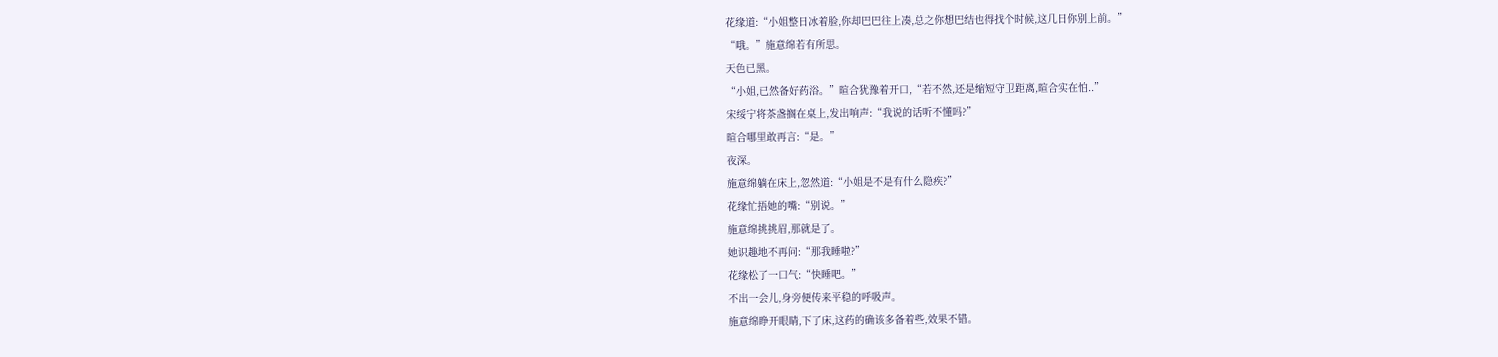花缘道:“小姐整日冰着脸,你却巴巴往上凑,总之你想巴结也得找个时候,这几日你别上前。”
“哦。”施意绵若有所思。
天色已黑。
“小姐,已然备好药浴。”暄合犹豫着开口,“若不然,还是缩短守卫距离,暄合实在怕..”
宋绥宁将茶盏搁在桌上,发出响声:“我说的话听不懂吗?”
暄合哪里敢再言:“是。”
夜深。
施意绵躺在床上,忽然道:“小姐是不是有什么隐疾?”
花缘忙捂她的嘴:“别说。”
施意绵挑挑眉,那就是了。
她识趣地不再问:“那我睡啦?”
花缘松了一口气:“快睡吧。”
不出一会儿,身旁便传来平稳的呼吸声。
施意绵睁开眼睛,下了床,这药的确该多备着些,效果不错。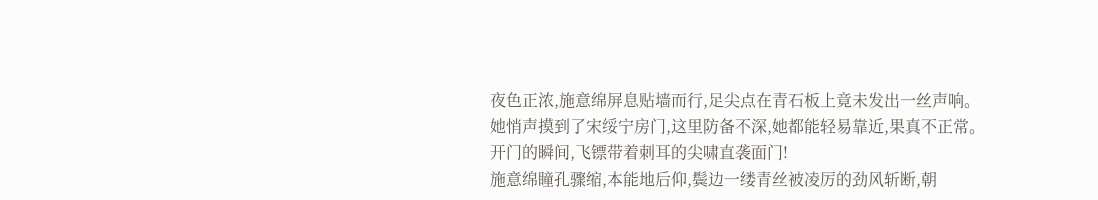夜色正浓,施意绵屏息贴墙而行,足尖点在青石板上竟未发出一丝声响。
她悄声摸到了宋绥宁房门,这里防备不深,她都能轻易靠近,果真不正常。
开门的瞬间,飞镖带着刺耳的尖啸直袭面门!
施意绵瞳孔骤缩,本能地后仰,鬓边一缕青丝被凌厉的劲风斩断,朝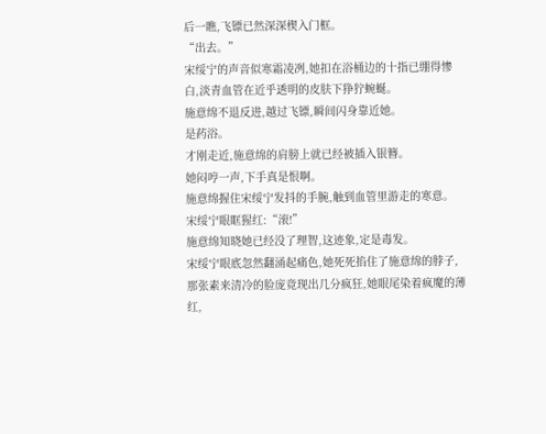后一瞧,飞镖已然深深楔入门框。
“出去。”
宋绥宁的声音似寒霜凌冽,她扣在浴桶边的十指已绷得惨白,淡青血管在近乎透明的皮肤下狰狞蜿蜒。
施意绵不退反进,越过飞镖,瞬间闪身靠近她。
是药浴。
才刚走近,施意绵的肩膀上就已经被插入银簪。
她闷哼一声,下手真是恨啊。
施意绵握住宋绥宁发抖的手腕,触到血管里游走的寒意。
宋绥宁眼眶猩红:“滚!”
施意绵知晓她已经没了理智,这迹象,定是毒发。
宋绥宁眼底忽然翻涌起痛色,她死死掐住了施意绵的脖子,那张素来清冷的脸庞竟现出几分疯狂,她眼尾染着疯魔的薄红,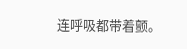连呼吸都带着颤。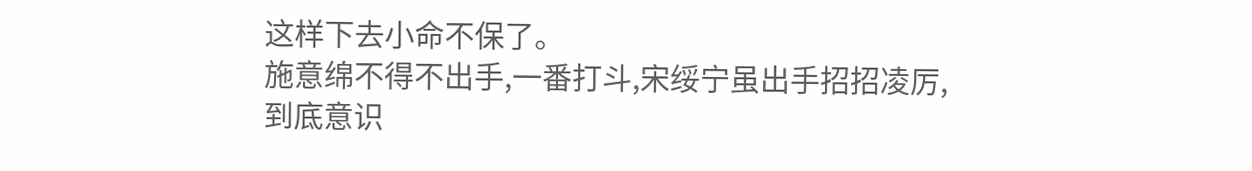这样下去小命不保了。
施意绵不得不出手,一番打斗,宋绥宁虽出手招招凌厉,到底意识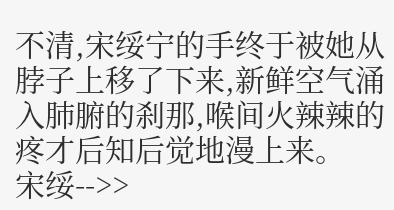不清,宋绥宁的手终于被她从脖子上移了下来,新鲜空气涌入肺腑的刹那,喉间火辣辣的疼才后知后觉地漫上来。
宋绥-->>